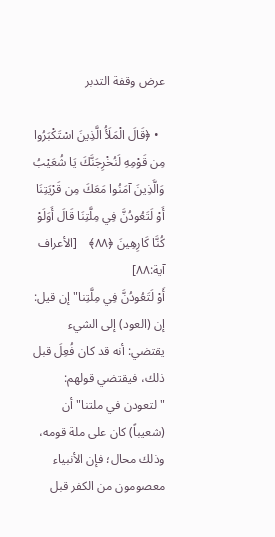عرض وقفة التدبر

  • ﴿قَالَ الْمَلَأُ الَّذِينَ اسْتَكْبَرُوا مِن قَوْمِهِ لَنُخْرِجَنَّكَ يَا شُعَيْبُ وَالَّذِينَ آمَنُوا مَعَكَ مِن قَرْيَتِنَا أَوْ لَتَعُودُنَّ فِي مِلَّتِنَا قَالَ أَوَلَوْ كُنَّا كَارِهِينَ ﴿٨٨﴾    [الأعراف   آية:٨٨]
أَوْ لَتَعُودُنَّ فِي مِلَّتِنا" إن قيل: إن (العود) إلى الشيء يقتضي: أنه قد كان فُعِلَ قبل ذلك، فيقتضي قولهم: "لتعودن في ملتنا" أن (شعيباً) كان على ملة قومه، وذلك محال؛ فإن الأنبياء معصومون من الكفر قبل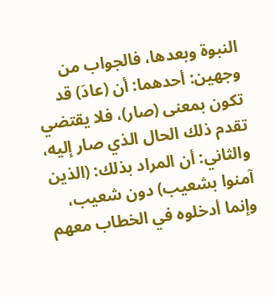النبوة وبعدها، فالجواب من وجهين: أحدهما: أن (عادَ) قد تكون بمعنى (صار)، فلا يقتضي تقدم ذلك الحال الذي صار إليه، والثاني: أن المراد بذلك: (الذين آمنوا بشعيب) دون شعيب، وإنما أدخلوه في الخطاب معهم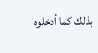بذلك كما أدخلوه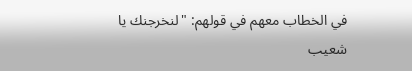في الخطاب معهم في قولهم: "لنخرجنك يا شعيب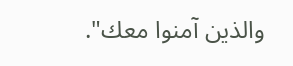والذين آمنوا معك".